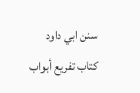سنن ابي داود
كتاب تفريع أبواب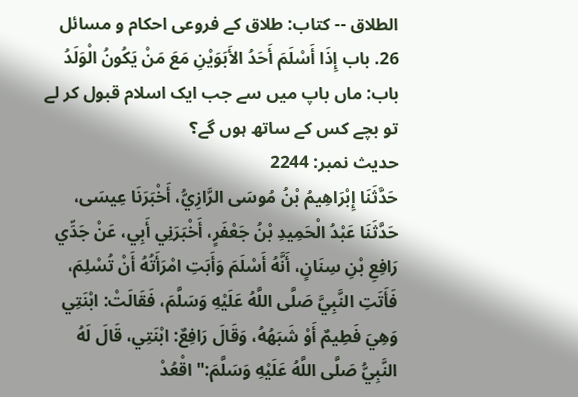الطلاق -- کتاب: طلاق کے فروعی احکام و مسائل
26. باب إِذَا أَسْلَمَ أَحَدُ الأَبَوَيْنِ مَعَ مَنْ يَكُونُ الْوَلَدُ
باب: ماں باپ میں سے جب ایک اسلام قبول کر لے تو بچے کس کے ساتھ ہوں گے؟
حدیث نمبر: 2244
حَدَّثَنَا إِبْرَاهِيمُ بْنُ مُوسَى الرَّازِيُّ، أَخْبَرَنَا عِيسَى، حَدَّثَنَا عَبْدُ الْحَمِيدِ بْنُ جَعْفَرٍ، أَخْبَرَنِي أَبِي، عَنْ جَدِّي رَافِعِ بْنِ سِنَانٍ، أَنَّهُ أَسْلَمَ وَأَبَتِ امْرَأَتُهُ أَنْ تُسْلِمَ، فَأَتَتِ النَّبِيَّ صَلَّى اللَّهُ عَلَيْهِ وَسَلَّمَ، فَقَالَتْ: ابْنَتِي وَهِيَ فَطِيمٌ أَوْ شَبَهُهُ، وَقَالَ رَافِعٌ: ابْنَتِي، قَالَ لَهُ النَّبِيُّ صَلَّى اللَّهُ عَلَيْهِ وَسَلَّمَ:" اقْعُدْ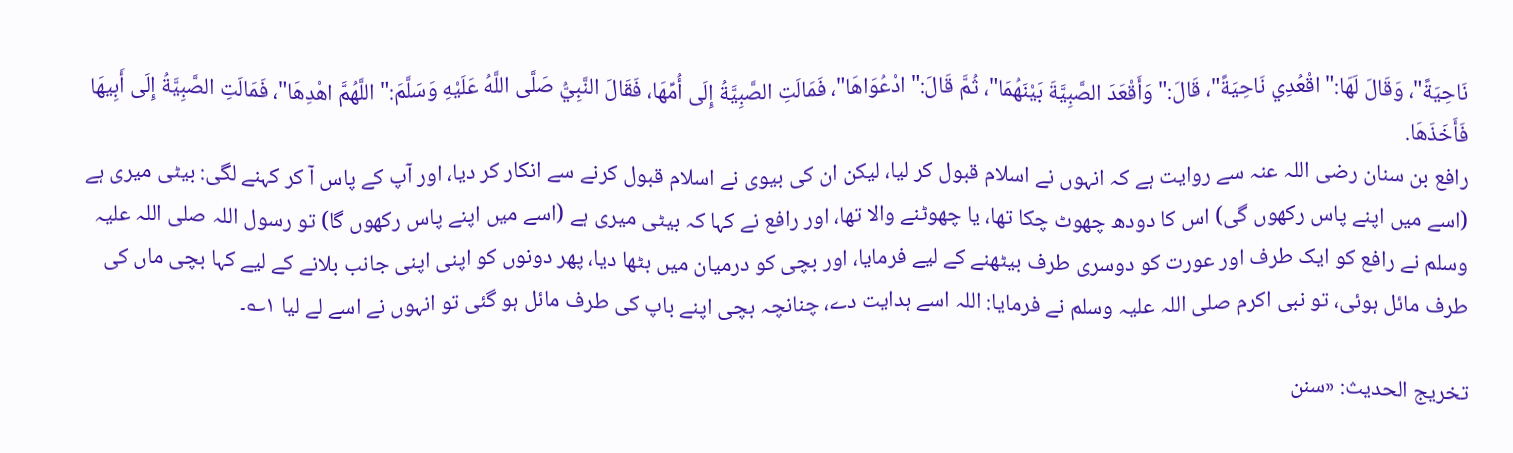نَاحِيَةً"، وَقَالَ لَهَا:" اقْعُدِي نَاحِيَةً"، قَالَ:" وَأَقْعَدَ الصَّبِيَّةَ بَيْنَهُمَا"، ثُمَّ قَالَ:" ادْعُوَاهَا"، فَمَالَتِ الصَّبِيَّةُ إِلَى أُمِّهَا، فَقَالَ النَّبِيُّ صَلَّى اللَّهُ عَلَيْهِ وَسَلَّمَ:" اللَّهُمَّ اهْدِهَا"، فَمَالَتِ الصَّبِيَّةُ إِلَى أَبِيهَا فَأَخَذَهَا.
رافع بن سنان رضی اللہ عنہ سے روایت ہے کہ انہوں نے اسلام قبول کر لیا، لیکن ان کی بیوی نے اسلام قبول کرنے سے انکار کر دیا، اور آپ کے پاس آ کر کہنے لگی: بیٹی میری ہے (اسے میں اپنے پاس رکھوں گی) اس کا دودھ چھوٹ چکا تھا، یا چھوٹنے والا تھا، اور رافع نے کہا کہ بیٹی میری ہے (اسے میں اپنے پاس رکھوں گا) تو رسول اللہ صلی اللہ علیہ وسلم نے رافع کو ایک طرف اور عورت کو دوسری طرف بیٹھنے کے لیے فرمایا، اور بچی کو درمیان میں بٹھا دیا، پھر دونوں کو اپنی اپنی جانب بلانے کے لیے کہا بچی ماں کی طرف مائل ہوئی، تو نبی اکرم صلی اللہ علیہ وسلم نے فرمایا: اللہ اسے ہدایت دے، چنانچہ بچی اپنے باپ کی طرف مائل ہو گئی تو انہوں نے اسے لے لیا ۱؎۔

تخریج الحدیث: «سنن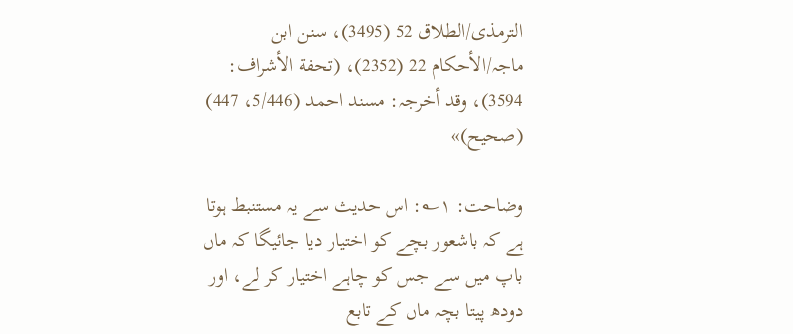الترمذی/الطلاق 52 (3495)، سنن ابن ماجہ/الأحکام 22 (2352)، (تحفة الأشراف: 3594)، وقد أخرجہ: مسند احمد (5/446، 447) (صحیح)»

وضاحت: ۱؎: اس حدیث سے یہ مستنبط ہوتا ہے کہ باشعور بچے کو اختیار دیا جائیگا کہ ماں باپ میں سے جس کو چاہے اختیار کر لے، اور دودھ پیتا بچہ ماں کے تابع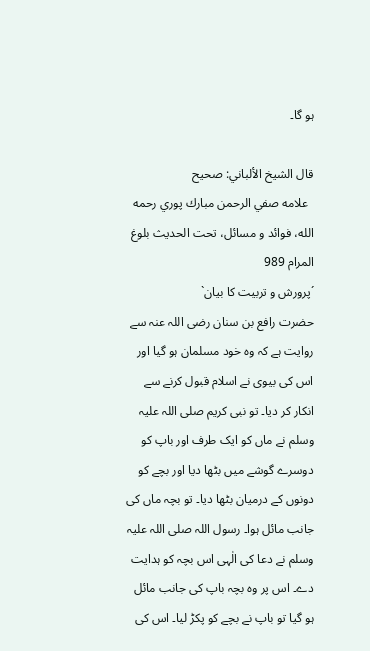ہو گا۔

قال الشيخ الألباني: صحيح
  علامه صفي الرحمن مبارك پوري رحمه الله، فوائد و مسائل، تحت الحديث بلوغ المرام 989
´پرورش و تربیت کا بیان`
حضرت رافع بن سنان رضی اللہ عنہ سے روایت ہے کہ وہ خود مسلمان ہو گیا اور اس کی بیوی نے اسلام قبول کرنے سے انکار کر دیا۔ تو نبی کریم صلی اللہ علیہ وسلم نے ماں کو ایک طرف اور باپ کو دوسرے گوشے میں بٹھا دیا اور بچے کو دونوں کے درمیان بٹھا دیا۔ تو بچہ ماں کی جانب مائل ہوا۔ رسول اللہ صلی اللہ علیہ وسلم نے دعا کی الٰہی اس بچہ کو ہدایت دے۔ اس پر وہ بچہ باپ کی جانب مائل ہو گیا تو باپ نے بچے کو پکڑ لیا۔ اس کی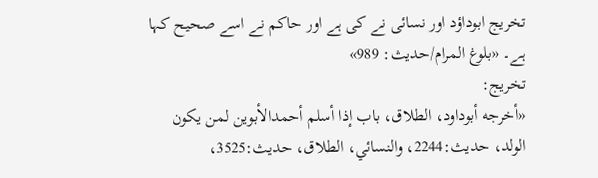تخریج ابوداؤد اور نسائی نے کی ہے اور حاکم نے اسے صحیح کہا ہے۔ «بلوغ المرام/حدیث: 989»
تخریج:
«أخرجه أبوداود، الطلاق، باب إذا أسلم أحمدالأبوين لمن يكون الولد، حديث:2244، والنسائي، الطلاق، حديث:3525،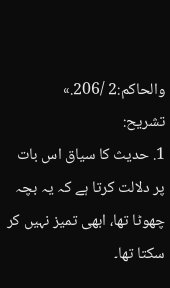والحاكم:2 /206.»
تشریح:
1. حدیث کا سیاق اس بات پر دلالت کرتا ہے کہ یہ بچہ چھوٹا تھا، ابھی تمیز نہیں کر سکتا تھا۔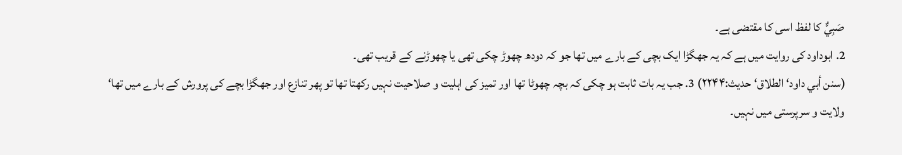صَبِيٌّ کا لفظ اسی کا مقتضی ہے۔
2. ابوداود کی روایت میں ہے کہ یہ جھگڑا ایک بچی کے بارے میں تھا جو کہ دودھ چھوڑ چکی تھی یا چھوڑنے کے قریب تھی۔
(سنن أبي داود‘ الطلاق‘ حدیث:۲۲۴۴) 3. جب یہ بات ثابت ہو چکی کہ بچہ چھوٹا تھا اور تمیز کی اہلیت و صلاحیت نہیں رکھتا تھا تو پھر تنازع اور جھگڑا بچے کی پرورش کے بارے میں تھا‘ ولایت و سرپرستی میں نہیں۔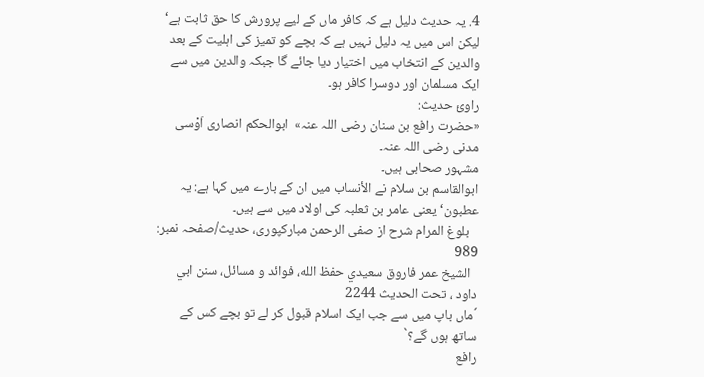4. یہ حدیث دلیل ہے کہ کافر ماں کے لیے پرورش کا حق ثابت ہے‘ لیکن اس میں یہ دلیل نہیں ہے کہ بچے کو تمیز کی اہلیت کے بعد والدین کے انتخاب میں اختیار دیا جائے گا جبکہ والدین میں سے ایک مسلمان اور دوسرا کافر ہو۔
راویٔ حدیث:
«حضرت رافع بن سنان رضی اللہ عنہ»  ابوالحکم انصاری اَوْسی مدنی رضی اللہ عنہ۔
مشہور صحابی ہیں۔
ابوالقاسم بن سلام نے الأنساب میں ان کے بارے میں کہا ہے: یہ عطبون‘ یعنی عامر بن ثعلبہ کی اولاد میں سے ہیں۔
   بلوغ المرام شرح از صفی الرحمن مبارکپوری، حدیث/صفحہ نمبر: 989
  الشيخ عمر فاروق سعيدي حفظ الله، فوائد و مسائل، سنن ابي داود ، تحت الحديث 2244
´ماں باپ میں سے جب ایک اسلام قبول کر لے تو بچے کس کے ساتھ ہوں گے؟`
رافع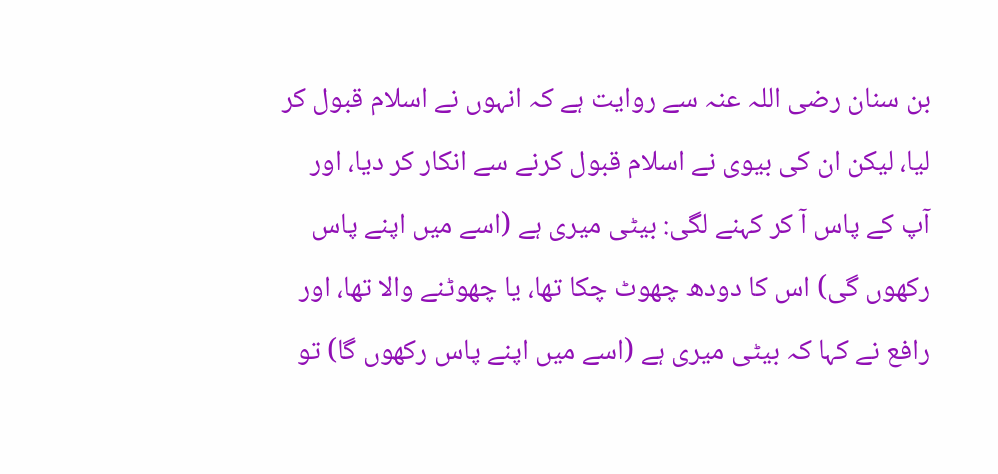بن سنان رضی اللہ عنہ سے روایت ہے کہ انہوں نے اسلام قبول کر لیا، لیکن ان کی بیوی نے اسلام قبول کرنے سے انکار کر دیا، اور آپ کے پاس آ کر کہنے لگی: بیٹی میری ہے (اسے میں اپنے پاس رکھوں گی) اس کا دودھ چھوٹ چکا تھا، یا چھوٹنے والا تھا، اور رافع نے کہا کہ بیٹی میری ہے (اسے میں اپنے پاس رکھوں گا) تو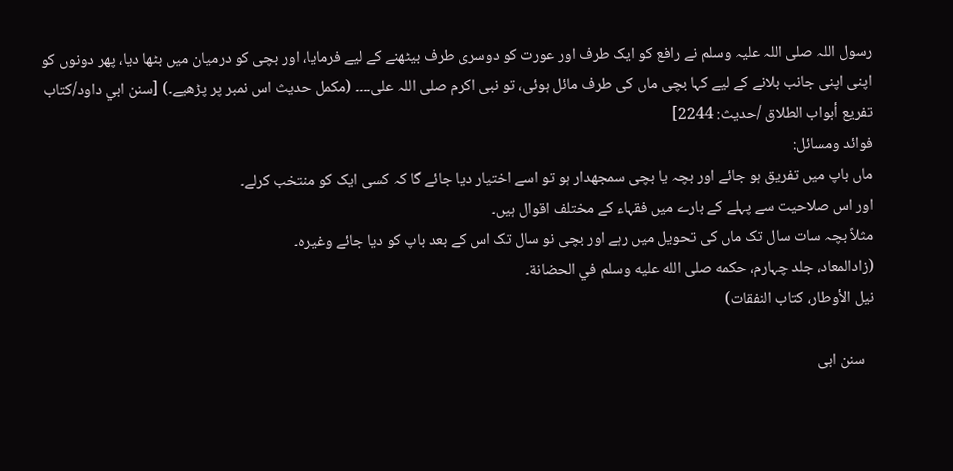رسول اللہ صلی اللہ علیہ وسلم نے رافع کو ایک طرف اور عورت کو دوسری طرف بیٹھنے کے لیے فرمایا، اور بچی کو درمیان میں بٹھا دیا، پھر دونوں کو اپنی اپنی جانب بلانے کے لیے کہا بچی ماں کی طرف مائل ہوئی، تو نبی اکرم صلی اللہ علی۔۔۔۔ (مکمل حدیث اس نمبر پر پڑھیے۔) [سنن ابي داود/كتاب تفريع أبواب الطلاق /حدیث: 2244]
فوائد ومسائل:
ماں باپ میں تفریق ہو جائے اور بچہ یا بچی سمجھدار ہو تو اسے اختیار دیا جائے گا کہ کسی ایک کو منتخب کرلے۔
اور اس صلاحیت سے پہلے کے بارے میں فقہاء کے مختلف اقوال ہیں۔
مثلاً بچہ سات سال تک ماں کی تحویل میں رہے اور بچی نو سال تک اس کے بعد باپ کو دیا جائے وغیرہ۔
(زادالمعاد، جلد چہارم، حکمه صلى الله عليه وسلم في الحضانة۔
نیل الأوطار، کتاب النفقات)

   سنن ابی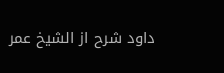داود شرح از الشیخ عمر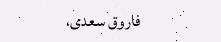فاروق سعدی،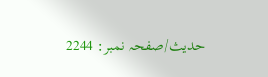حدیث/صفحہ نمبر: 2244